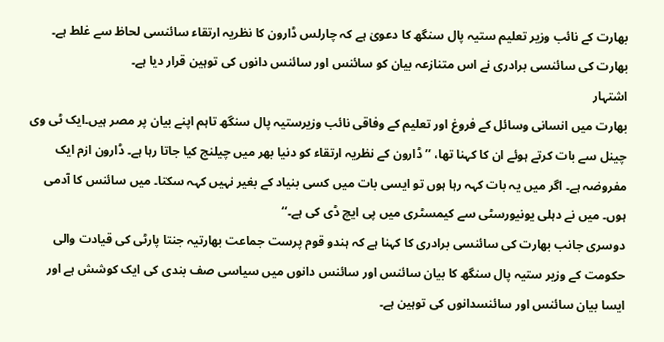بھارت کے نائب وزیر تعلیم ستیہ پال سنگھ کا دعویٰ ہے کہ چارلس ڈارون کا نظریہ ارتقاء سائنسی لحاظ سے غلط ہے۔ بھارت کی سائنسی برادری نے اس متنازعہ بیان کو سائنس اور سائنس دانوں کی توہین قرار دیا ہے۔
اشتہار
بھارت میں انسانی وسائل کے فروغ اور تعلیم کے وفاقی نائب وزیرستیہ پال سنگھ تاہم اپنے بیان پر مصر ہیں۔ایک ٹی وی چینل سے بات کرتے ہوئے ان کا کہنا تھا، ’’ڈارون کے نظریہ ارتقاء کو دنیا بھر میں چیلنج کیا جاتا رہا ہے۔ ڈارون ازم ایک مفروضہ ہے۔ اگر میں یہ بات کہہ رہا ہوں تو ایسی بات میں کسی بنیاد کے بغیر نہیں کہہ سکتا۔ میں سائنس کا آدمی ہوں۔ میں نے دہلی یونیورسٹی سے کیمسٹری میں پی ایچ ڈی کی ہے۔‘‘
دوسری جانب بھارت کی سائنسی برادری کا کہنا ہے کہ ہندو قوم پرست جماعت بھارتیہ جنتا پارٹی کی قیادت والی حکومت کے وزیر ستیہ پال سنگھ کا بیان سائنس اور سائنس دانوں میں سیاسی صف بندی کی ایک کوشش ہے اور ایسا بیان سائنس اور سائنسدانوں کی توہین ہے۔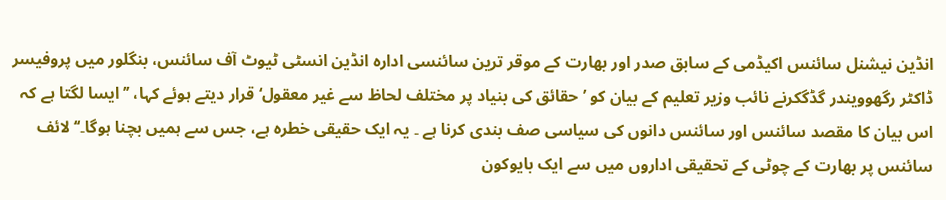انڈین نیشنل سائنس اکیڈمی کے سابق صدر اور بھارت کے موقر ترین سائنسی ادارہ انڈین انسٹی ٹیوٹ آف سائنس، بنگلور میں پروفیسر ڈاکٹر رگھوویندر گڈگکرنے نائب وزیر تعلیم کے بیان کو ’حقائق کی بنیاد پر مختلف لحاظ سے غیر معقول‘ قرار دیتے ہوئے کہا، ’’ایسا لگتا ہے کہ اس بیان کا مقصد سائنس اور سائنس دانوں کی سیاسی صف بندی کرنا ہے ۔ یہ ایک حقیقی خطرہ ہے، جس سے ہمیں بچنا ہوگا۔‘‘ لائف سائنس پر بھارت کے چوٹی کے تحقیقی اداروں میں سے ایک بایوکون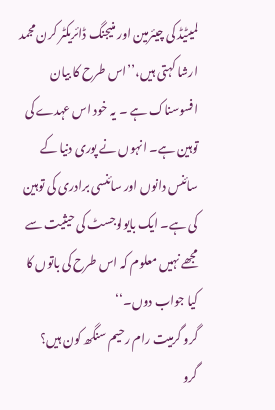لمیٹیڈ کی چیئرمین اور منیجنگ ڈائریکٹر کرن مجمد ارشا کہتی ہیں،’’اس طرح کا بیان افسوسناک ہے ۔ یہ خود اس عہدے کی توہین ہے۔ انہوں نے پوری دنیا کے سائنس دانوں اور سائنسی برادری کی توہین کی ہے۔ ایک بایولوجسٹ کی حیثیت سے مجھے نہیں معلوم کہ اس طرح کی باتوں کا کیا جواب دوں۔‘‘
گرو گرمیت رام رحیم سنگھ کون ہیں؟
گرو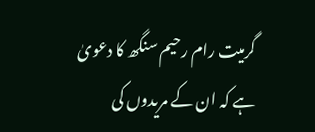گرمیت رام رحیم سنگھ کا دعویٰ ہے کہ ان کے مریدوں کی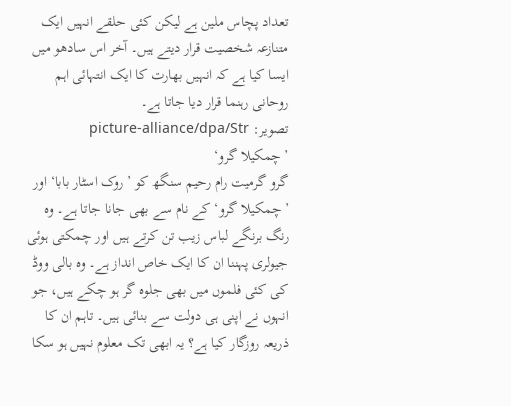تعداد پچاس ملین ہے لیکن کئی حلقے انہیں ایک متنازعہ شخصیت قرار دیتے ہیں۔ آخر اس سادھو میں ایسا کیا ہے کہ انہیں بھارت کا ایک انتہائی اہم روحانی رہنما قرار دیا جاتا ہے۔
تصویر: picture-alliance/dpa/Str
’چمکیلا گرو‘
گرو گرمیت رام رحیم سنگھ کو ’روک اسٹار بابا‘ اور ’چمکیلا گرو‘ کے نام سے بھی جانا جاتا ہے۔ وہ رنگ برنگے لباس زیب تن کرتے ہیں اور چمکتی ہوئی جیولری پہننا ان کا ایک خاص انداز ہے۔ وہ بالی ووڈ کی کئی فلموں میں بھی جلوہ گر ہو چکے ہیں، جو انہوں نے اپنی ہی دولت سے بنائی ہیں۔ تاہم ان کا ذریعہ روزگار کیا ہے؟ یہ ابھی تک معلوم نہیں ہو سکا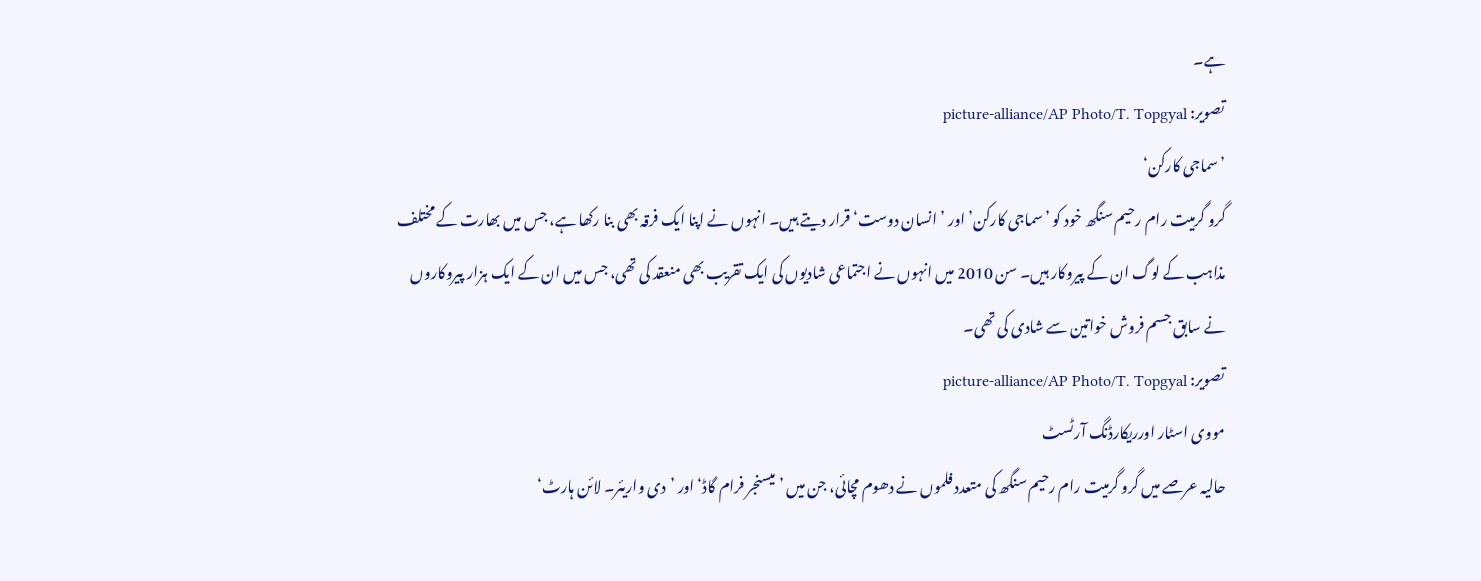ہے۔
تصویر: picture-alliance/AP Photo/T. Topgyal
’سماجی کارکن‘
گرو گرمیت رام رحیم سنگھ خود کو ’سماجی کارکن’ اور ’انسان دوست‘ قرار دیتے ہیں۔ انہوں نے اپنا ایک فرقہ بھی بنا رکھا ہے، جس میں بھارت کے مختلف مذاہب کے لوگ ان کے پیروکار ہیں۔ سن 2010 میں انہوں نے اجتماعی شادیوں کی ایک تقریب بھی منعقد کی تھی، جس میں ان کے ایک ہزار پیروکاروں نے سابق جسم فروش خواتین سے شادی کی تھی۔
تصویر: picture-alliance/AP Photo/T. Topgyal
مووی اسٹار اورریکارڈنگ آرٹسٹ
حالیہ عرصے میں گرو گرمیت رام رحیم سنگھ کی متعدد فلموں نے دھوم مچائی، جن میں ’میسنجر فرام گاڈ‘ اور ’دی واریئر۔ لائن ہارٹ‘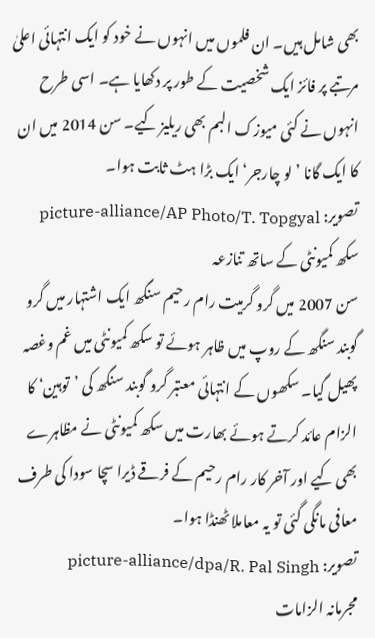بھی شامل ہیں۔ ان فلموں میں انہوں نے خود کو ایک انتہائی اعلیٰ مرتبے پر فائز ایک شخصیت کے طور پر دکھایا ہے۔ اسی طرح انہوں نے کئی میوزک البم بھی ریلیز کیے۔ سن 2014 میں ان کا ایک گانا ’لو چارجر‘ ایک بڑا ہٹ ثابت ہوا۔
تصویر: picture-alliance/AP Photo/T. Topgyal
سکھ کمیونٹی کے ساتھ تنازعہ
سن 2007 میں گرو گرمیت رام رحیم سنگھ ایک اشتہار میں گرو گوبند سنگھ کے روپ میں ظاہر ہوئے تو سکھ کمیونٹی میں غم وغصہ پھیل گیا۔ سکھوں کے انتہائی معتبر گرو گوبند سنگھ کی ’توہین‘ کا الزام عائد کرتے ہوئے بھارت میں سکھ کمیونٹی نے مظاہرے بھی کیے اور آخر کار رام رحیم کے فرقے ڈیرا سچا سودا کی طرف معافی مانگی گئی تو یہ معاملا ٹھنڈا ہوا۔
تصویر: picture-alliance/dpa/R. Pal Singh
مجرمانہ الزامات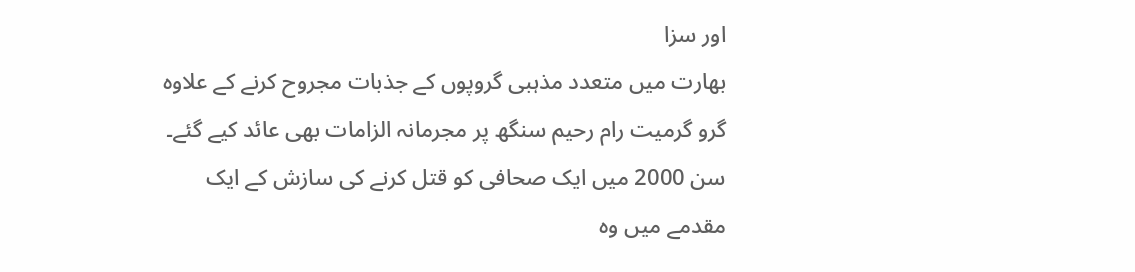اور سزا
بھارت میں متعدد مذہبی گروپوں کے جذبات مجروح کرنے کے علاوہ گرو گرمیت رام رحیم سنگھ پر مجرمانہ الزامات بھی عائد کیے گئے۔ سن 2000 میں ایک صحافی کو قتل کرنے کی سازش کے ایک مقدمے میں وہ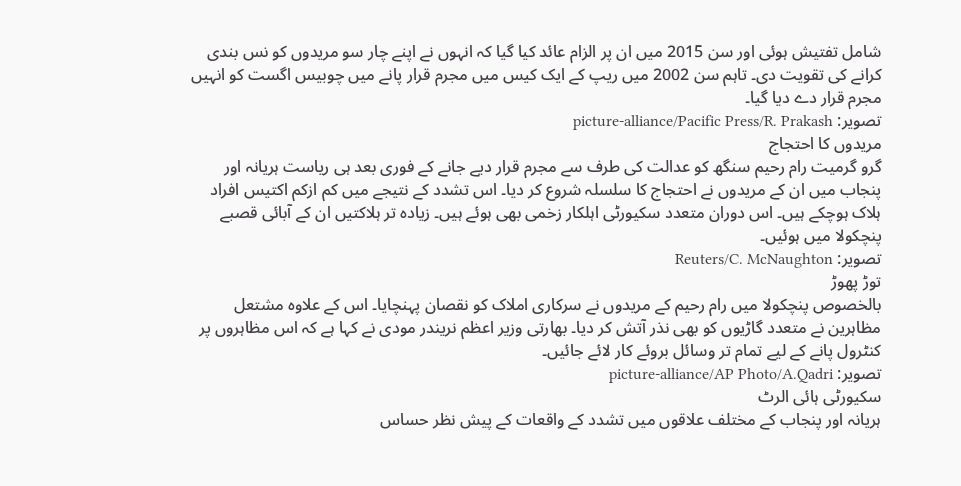شامل تفتیش ہوئی اور سن 2015 میں ان پر الزام عائد کیا گیا کہ انہوں نے اپنے چار سو مریدوں کو نس بندی کرانے کی تقویت دی۔ تاہم سن 2002 میں ریپ کے ایک کیس میں مجرم قرار پانے میں چوبیس اگست کو انہیں مجرم قرار دے دیا گیا۔
تصویر: picture-alliance/Pacific Press/R. Prakash
مریدوں کا احتجاج
گرو گرمیت رام رحیم سنگھ کو عدالت کی طرف سے مجرم قرار دیے جانے کے فوری بعد ہی ریاست ہریانہ اور پنجاب میں ان کے مریدوں نے احتجاج کا سلسلہ شروع کر دیا۔ اس تشدد کے نتیجے میں کم ازکم اکتیس افراد ہلاک ہوچکے ہیں۔ اس دوران متعدد سکیورٹی اہلکار زخمی بھی ہوئے ہیں۔ زیادہ تر ہلاکتیں ان کے آبائی قصبے پنچکولا میں ہوئیں۔
تصویر: Reuters/C. McNaughton
توڑ پھوڑ
بالخصوص پنچکولا میں رام رحیم کے مریدوں نے سرکاری املاک کو نقصان پہنچایا۔ اس کے علاوہ مشتعل مظاہرین نے متعدد گاڑیوں کو بھی نذر آتش کر دیا۔ بھارتی وزیر اعظم نریندر مودی نے کہا ہے کہ اس مظاہروں پر کنٹرول پانے کے لیے تمام تر وسائل بروئے کار لائے جائیں۔
تصویر: picture-alliance/AP Photo/A.Qadri
سکیورٹی ہائی الرٹ
ہریانہ اور پنجاب کے مختلف علاقوں میں تشدد کے واقعات کے پیش نظر حساس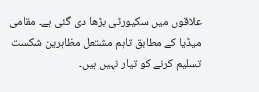علاقوں میں سکیورٹی بڑھا دی گئی ہے۔ مقامی میڈیا کے مطابق تاہم مشتعل مظاہرین شکست تسلیم کرنے کو تیار نہیں ہیں۔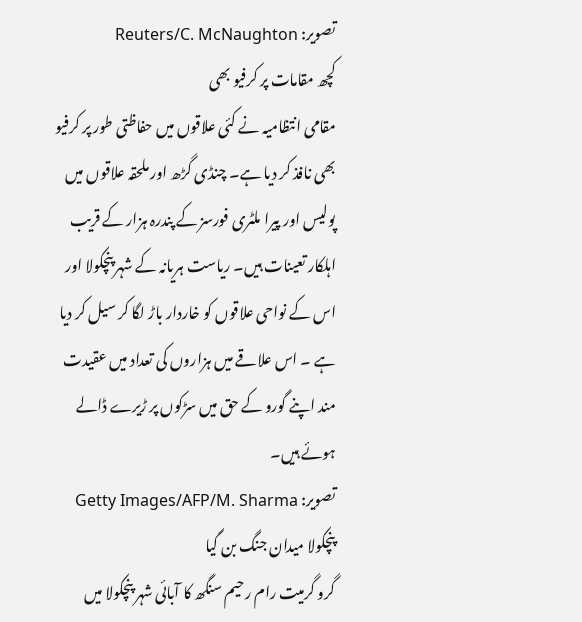تصویر: Reuters/C. McNaughton
کچھ مقامات پر کرفیو بھی
مقامی انتظامیہ نے کئی علاقوں میں حفاظتی طور پر کرفیو بھی نافذ کر دیا ہے۔ چنڈی گڑھ اور ملحقہ علاقوں میں پولیس اور پیرا ملٹری فورسز کے پندرہ ہزار کے قریب اہلکار تعینات ہیں۔ ریاست ہریانہ کے شہر پنچکولا اور اس کے نواحی علاقوں کو خاردار باڑ لگا کر سیل کر دیا ہے ۔ اس علاقے میں ہزاروں کی تعداد میں عقیدت مند اپنے گورو کے حق میں سڑکوں پر ڑیرے ڈالے ہوئے ہیں۔
تصویر: Getty Images/AFP/M. Sharma
پنچکولا میدان جنگ بن گیا
گرو گرمیت رام رحیم سنگھ کا آبائی شہر پنچکولا میں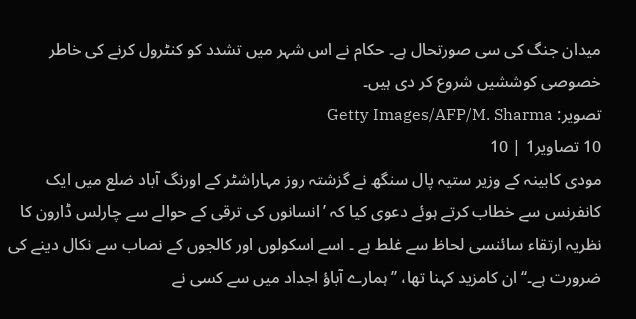میدان جنگ کی سی صورتحال ہے۔ حکام نے اس شہر میں تشدد کو کنٹرول کرنے کی خاطر خصوصی کوششیں شروع کر دی ہیں۔
تصویر: Getty Images/AFP/M. Sharma
10 تصاویر1 | 10
مودی کابینہ کے وزیر ستیہ پال سنگھ نے گزشتہ روز مہاراشٹر کے اورنگ آباد ضلع میں ایک کانفرنس سے خطاب کرتے ہوئے دعوی کیا کہ ’انسانوں کی ترقی کے حوالے سے چارلس ڈارون کا نظریہ ارتقاء سائنسی لحاظ سے غلط ہے ۔ اسے اسکولوں اور کالجوں کے نصاب سے نکال دینے کی ضرورت ہے۔‘‘ ان کامزید کہنا تھا، ’’ہمارے آباؤ اجداد میں سے کسی نے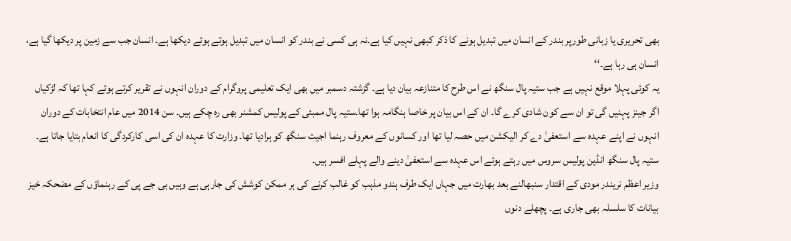بھی تحریری یا زبانی طورپر بندر کے انسان میں تبدیل ہونے کا ذکر کبھی نہیں کیا ہے۔نہ ہی کسی نے بندر کو انسان میں تبدیل ہوتے ہوئے دیکھا ہے۔ انسان جب سے زمین پر دیکھا گیا ہے، انسان ہی رہا ہے۔‘‘
یہ کوئی پہلا موقع نہیں ہے جب ستیہ پال سنگھ نے اس طرح کا متنازعہ بیان دیا ہے۔ گزشتہ دسمبر میں بھی ایک تعلیمی پروگرام کے دوران انہوں نے تقریر کرتے ہوئے کہا تھا کہ لڑکیاں اگر جینز پہنیں گی تو ان سے کون شادی کرے گا۔ ان کے اس بیان پر خاصا ہنگامہ ہوا تھا۔ستیہ پال ممبئی کے پولیس کمشنر بھی رہ چکے ہیں۔ سن 2014 میں عام انتخابات کے دوران انہوں نے اپنے عہدہ سے استعفیٰ دے کر الیکشن میں حصہ لیا تھا اور کسانوں کے معروف رہنما اجیت سنگھ کو ہرادیا تھا۔ وزارت کا عہدہ ان کی اسی کارکردگی کا انعام بتایا جاتا ہے۔ ستیہ پال سنگھ انڈین پولیس سروس میں رہتے ہوئے اس عہدہ سے استعفیٰ دینے والے پہلے افسر ہیں۔
وزیر اعظم نریندر مودی کے اقتدار سنبھالنے بعد بھارت میں جہاں ایک طرف ہندو مذہب کو غالب کرنے کی ہر ممکن کوشش کی جارہی ہے وہیں بی جے پی کے رہنماؤں کے مضحکہ خیز بیانات کا سلسلہ بھی جاری ہے۔ پچھلے دنوں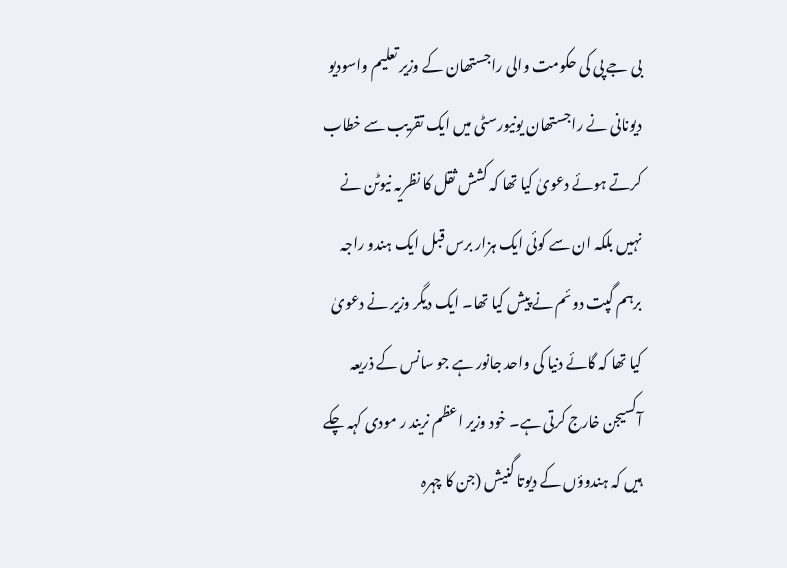بی جے پی کی حکومت والی راجستھان کے وزیر تعلیم واسودیو دیونانی نے راجستھان یونیورسٹی میں ایک تقریب سے خطاب کرتے ہوئے دعویٰ کیا تھا کہ کشش ثقل کا نظریہ نیوٹن نے نہیں بلکہ ان سے کوئی ایک ہزار برس قبل ایک ہندو راجہ برہم گپت دوئم نے پیش کیا تھا۔ ایک دیگر وزیر نے دعویٰ کیا تھا کہ گائے دنیا کی واحد جانور ہے جو سانس کے ذریعہ آکسیجن خارج کرتی ہے۔ خود وزیر اعظم نریند ر مودی کہہ چکے ہیں کہ ہندوؤں کے دیوتا گنیش (جن کا چہرہ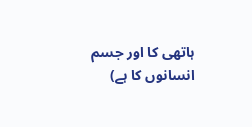ہاتھی کا اور جسم انسانوں کا ہے)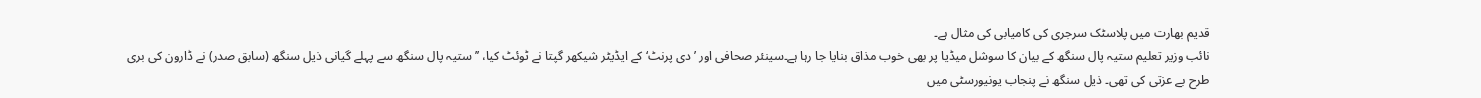قدیم بھارت میں پلاسٹک سرجری کی کامیابی کی مثال ہے۔
نائب وزیر تعلیم ستیہ پال سنگھ کے بیان کا سوشل میڈیا پر بھی خوب مذاق بنایا جا رہا ہے۔سینئر صحافی اور ’دی پرنٹ‘ کے ایڈیٹر شیکھر گپتا نے ٹوئٹ کیا، ’’ستیہ پال سنگھ سے پہلے گیانی ذیل سنگھ (سابق صدر) نے ڈارون کی بری طرح بے عزتی کی تھی۔ ذیل سنگھ نے پنجاب یونیورسٹی میں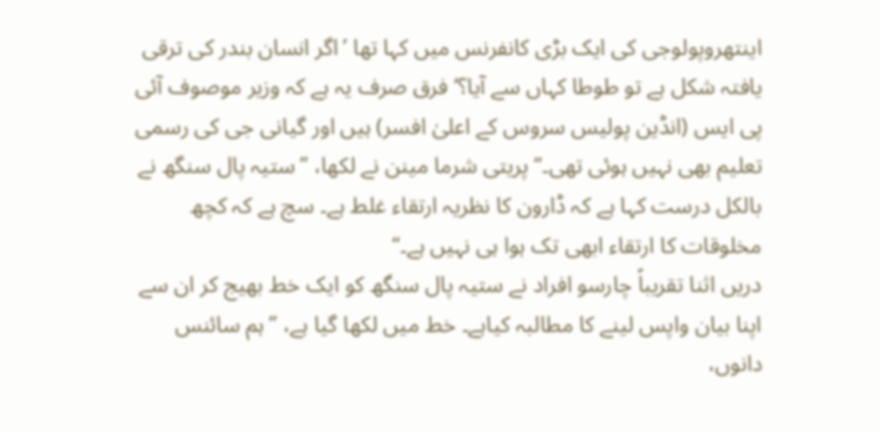اینتھروپولوجی کی ایک بڑی کانفرنس میں کہا تھا ’اگر انسان بندر کی ترقی یافتہ شکل ہے تو طوطا کہاں سے آیا؟‘ فرق صرف یہ ہے کہ وزیر موصوف آئی پی ایس (انڈین پولیس سروس کے اعلیٰ افسر) ہیں اور گیانی جی کی رسمی تعلیم بھی نہیں ہوئی تھی۔‘‘ پریتی شرما مینن نے لکھا، ’’ستیہ پال سنگھ نے بالکل درست کہا ہے کہ ڈارون کا نظریہ ارتقاء غلط ہے۔ سچ ہے کہ کچھ مخلوقات کا ارتقاء ابھی تک ہوا ہی نہیں ہے۔‘‘
دریں اثنا تقریباً چارسو افراد نے ستیہ پال سنگھ کو ایک خط بھیج کر ان سے اپنا بیان واپس لینے کا مطالبہ کیاہے۔ خط میں لکھا گیا ہے، ’’ہم سائنس دانوں،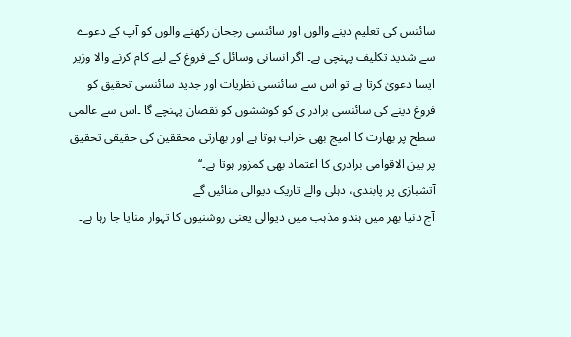سائنس کی تعلیم دینے والوں اور سائنسی رجحان رکھنے والوں کو آپ کے دعوے سے شدید تکلیف پہنچی ہے۔ اگر انسانی وسائل کے فروغ کے لیے کام کرنے والا وزیر ایسا دعویٰ کرتا ہے تو اس سے سائنسی نظریات اور جدید سائنسی تحقیق کو فروغ دینے کی سائنسی برادر ی کو کوششوں کو نقصان پہنچے گا ۔اس سے عالمی سطح پر بھارت کا امیج بھی خراب ہوتا ہے اور بھارتی محققین کی حقیقی تحقیق پر بین الاقوامی برادری کا اعتماد بھی کمزور ہوتا ہے۔‘‘
آتشبازی پر پابندی، دہلی والے تاریک دیوالی منائیں گے
آج دنیا بھر میں ہندو مذہب میں دیوالی یعنی روشنیوں کا تہوار منایا جا رہا ہے۔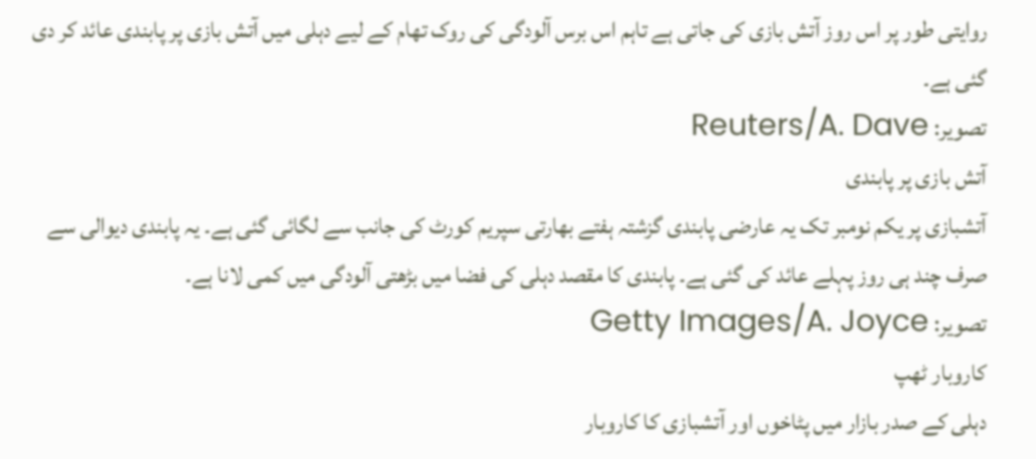روایتی طور پر اس روز آتش بازی کی جاتی ہے تاہم اس برس آلودگی کی روک تھام کے لیے دہلی میں آتش بازی پر پابندی عائد کر دی گئی ہے۔
تصویر: Reuters/A. Dave
آتش بازی پر پابندی
آتشبازی پر یکم نومبر تک یہ عارضی پابندی گزشتہ ہفتے بھارتی سپریم کورٹ کی جانب سے لگائی گئی ہے۔ یہ پابندی دیوالی سے صرف چند ہی روز پہلے عائد کی گئی ہے۔ پابندی کا مقصد دہلی کی فضا میں بڑھتی آلودگی میں کمی لانا ہے۔
تصویر: Getty Images/A. Joyce
کاروبار ٹھپ
دہلی کے صدر بازار میں پٹاخوں اور آتشبازی کا کاروبار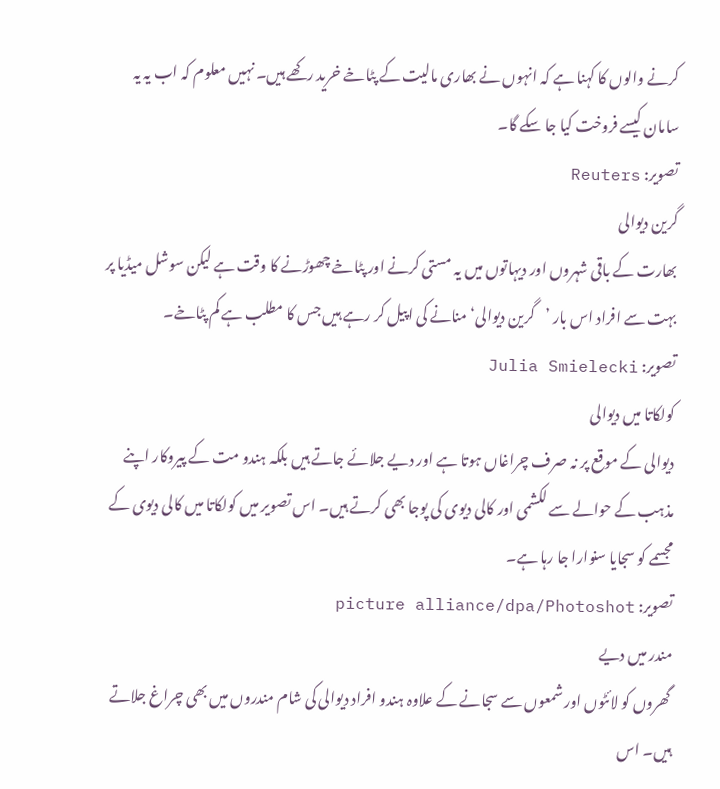کرنے والوں کا کہنا ہے کہ انہوں نے بھاری مالیت کے پٹاخے خرید رکھے ہیں۔ نہیں معلوم کہ اب یہ یہ سامان کیسے فروخت کیا جا سکے گا۔
تصویر: Reuters
گرین دیوالی
بھارت کے باقی شہروں اور دیہاتوں میں یہ مستی کرنے اور پٹاخے چھوڑنے کا وقت ہے لیکن سوشل میڈیا پر بہت سے افراد اس بار ’گرین دیوالی‘ منانے کی اپیل کر رہے ہیں جس کا مطلب ہے کم پٹاخے۔
تصویر: Julia Smielecki
کولکاتا میں دیوالی
دیوالی کے موقع پر نہ صرف چراغاں ہوتا ہے اور دیے جلائے جاتے ہیں بلکہ ہندو مت کے پیروکار اپنے مذہب کے حوالے سے لکشمی اور کالی دیوی کی پوجا بھی کرتے ہیں۔ اس تصویر میں کولکاتا میں کالی دیوی کے مجسمے کو سجایا سنوارا جا رہا ہے۔
تصویر: picture alliance/dpa/Photoshot
مندر میں دیے
گھروں کو لائٹوں اور شمعوں سے سجانے کے علاوہ ہندو افراد دیوالی کی شام مندروں میں بھی چراغ جلاتے ہیں۔ اس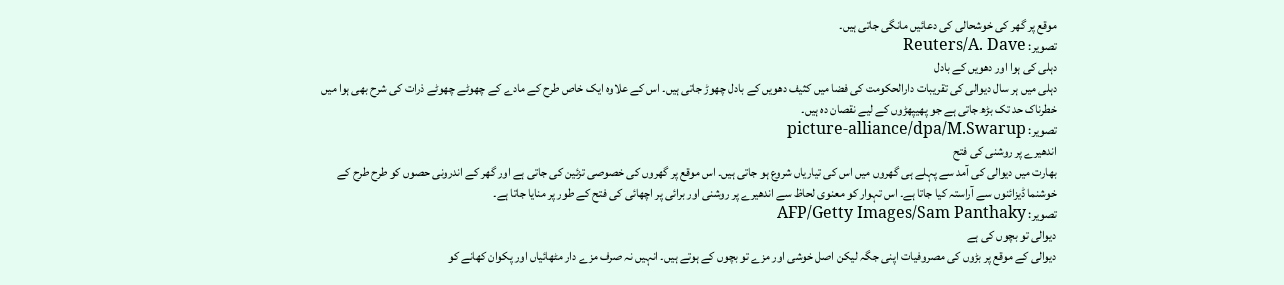موقع پر گھر کی خوشحالی کی دعائیں مانگی جاتی ہیں۔
تصویر: Reuters/A. Dave
دہلی کی ہوا اور دھویں کے بادل
دہلی میں ہر سال دیوالی کی تقریبات دارالحکومت کی فضا میں کثیف دھویں کے بادل چھوڑ جاتی ہیں۔ اس کے علاوہ ایک خاص طرح کے مادے کے چھوٹے چھوٹے ذرات کی شرح بھی ہوا میں خطرناک حد تک بڑھ جاتی ہے جو پھیپھڑوں کے لیے نقصان دہ ہیں۔
تصویر: picture-alliance/dpa/M.Swarup
اندھیرے پر روشنی کی فتح
بھارت میں دیوالی کی آمد سے پہلے ہی گھروں میں اس کی تیاریاں شروع ہو جاتی ہیں۔ اس موقع پر گھروں کی خصوصی تزئین کی جاتی ہے اور گھر کے اندرونی حصوں کو طرح طرح کے خوشنما ڈیزائنوں سے آراستہ کیا جاتا ہے۔ اس تہوار کو معنوی لحاظ سے اندھیرے پر روشنی اور برائی پر اچھائی کی فتح کے طور پر منایا جاتا ہے۔
تصویر: AFP/Getty Images/Sam Panthaky
دیوالی تو بچوں کی ہے
دیوالی کے موقع پر بڑوں کی مصروفیات اپنی جگہ لیکن اصل خوشی اور مزے تو بچوں کے ہوتے ہیں۔ انہیں نہ صرف مزے دار مٹھائیاں اور پکوان کھانے کو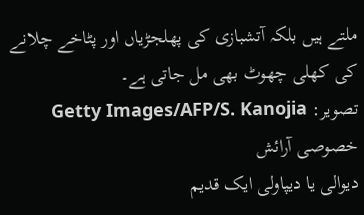ملتے ہیں بلکہ آتشبازی کی پھلجڑیاں اور پٹاخے چلانے کی کھلی چھوٹ بھی مل جاتی ہے۔
تصویر: Getty Images/AFP/S. Kanojia
خصوصی آرائش
دیوالی یا دیپاولی ایک قدیم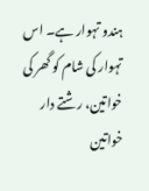ہندو تہوار ہے۔ اس تہوار کی شام کو گھر کی خواتین، رشتے دار خواتین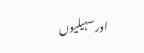اور سہیلیوں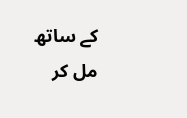کے ساتھ مل کر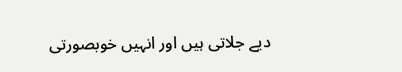دیے جلاتی ہیں اور انہیں خوبصورتی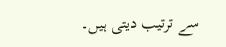سے ترتیب دیتی ہیں۔